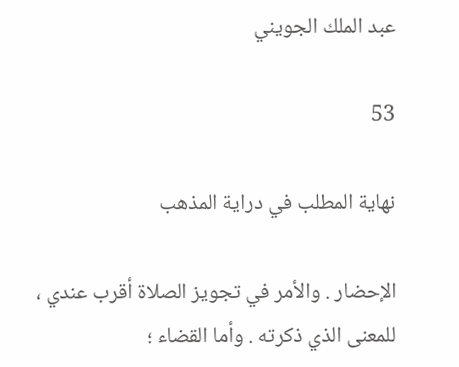عبد الملك الجويني

53

نهاية المطلب في دراية المذهب

الإحضار . والأمر في تجويز الصلاة أقرب عندي ، للمعنى الذي ذكرته . وأما القضاء ؛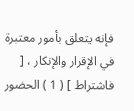فإنه يتعلق بأمور معتبرة في الإقرار والإنكار ، [ فاشتراط ] ( 1 ) الحضور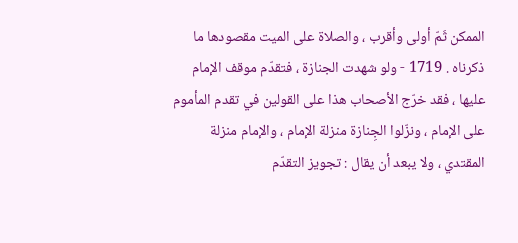الممكن ثَمّ أولى وأقرب ، والصلاة على الميت مقصودها ما ذكرناه . 1719 - ولو شهدت الجنازة ، فتقدّم موقف الإمام عليها ، فقد خرّج الأصحاب هذا على القولين في تقدم المأموم على الإمام ، ونزّلوا الجِنازة منزلة الإمام ، والإمام منزلة المقتدي ، ولا يبعد أن يقال : تجويز التقدّم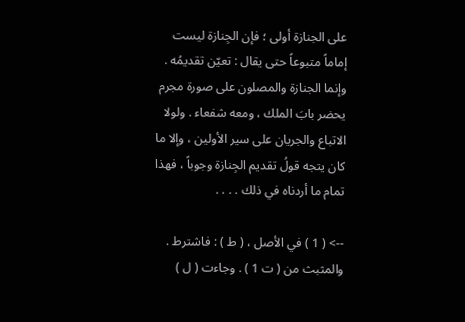على الجنازة أولى ؛ فإن الجِنازة ليست إماماً متبوعاً حتى يقال : تعيّن تقديمُه . وإنما الجنازة والمصلون على صورة مجرم يحضر بابَ الملك ، ومعه شفعاء . ولولا الاتباع والجريان على سير الأولين ، وإلا ما كان يتجه قولُ تقديم الجِنازة وجوباً ، فهذا تمام ما أردناه في ذلك . . . .

--> ( 1 ) في الأصل ، ( ط ) : فاشترط . والمثبث من ( ت 1 ) . وجاءت ( ل )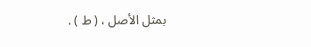بمثل الأصل ، ( ط ) .